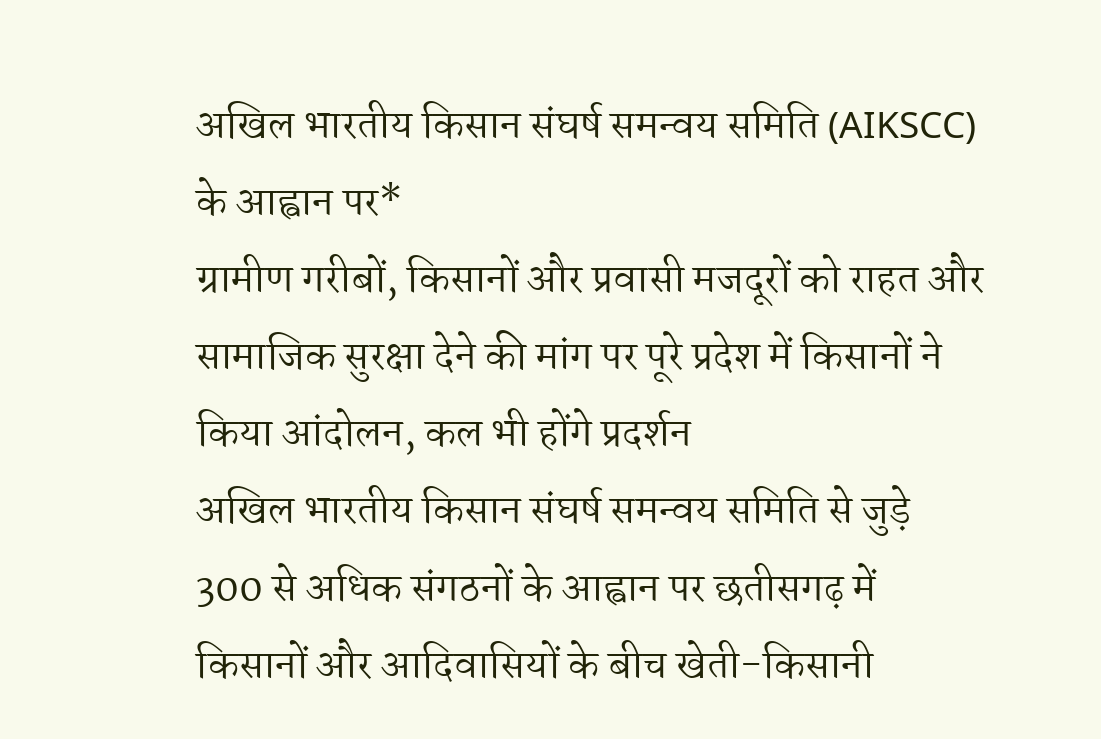अखिल भारतीय किसान संघर्ष समन्वय समिति (AIKSCC)
के आह्वान पर*
ग्रामीण गरीबों, किसानों और प्रवासी मजदूरों को राहत और सामाजिक सुरक्षा देने की मांग पर पूरे प्रदेश में किसानों ने किया आंदोलन, कल भी होंगे प्रदर्शन
अखिल भारतीय किसान संघर्ष समन्वय समिति से जुड़े 300 से अधिक संगठनों के आह्वान पर छतीसगढ़ में किसानों और आदिवासियों के बीच खेती-किसानी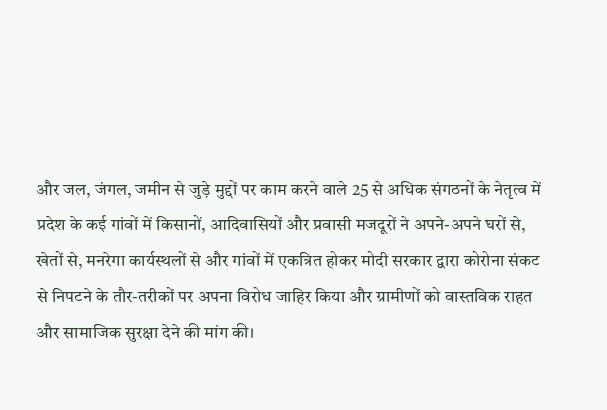और जल, जंगल, जमीन से जुड़े मुद्दों पर काम करने वाले 25 से अधिक संगठनों के नेतृत्व में प्रदेश के कई गांवों में किसानों, आदिवासियों और प्रवासी मजदूरों ने अपने-अपने घरों से, खेतों से, मनरेगा कार्यस्थलों से और गांवों में एकत्रित होकर मोदी सरकार द्वारा कोरोना संकट से निपटने के तौर-तरीकों पर अपना विरोध जाहिर किया और ग्रामीणों को वास्तविक राहत और सामाजिक सुरक्षा देने की मांग की।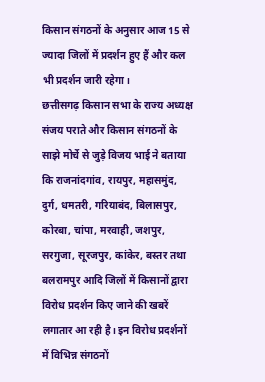किसान संगठनों के अनुसार आज 15 से ज्यादा जिलों में प्रदर्शन हुए हैं और कल भी प्रदर्शन जारी रहेगा।
छत्तीसगढ़ किसान सभा के राज्य अध्यक्ष संजय पराते और किसान संगठनों के साझे मोर्चे से जुड़े विजय भाई ने बताया कि राजनांदगांव, रायपुर, महासमुंद, दुर्ग, धमतरी, गरियाबंद, बिलासपुर, कोरबा, चांपा, मरवाही, जशपुर, सरगुजा, सूरजपुर, कांकेर, बस्तर तथा बलरामपुर आदि जिलों में किसानों द्वारा विरोध प्रदर्शन किए जाने की खबरें लगातार आ रही है। इन विरोध प्रदर्शनों में विभिन्न संगठनों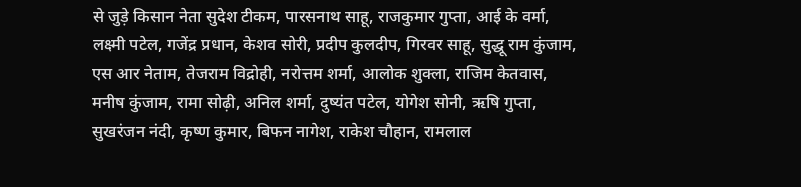से जुड़े किसान नेता सुदेश टीकम, पारसनाथ साहू, राजकुमार गुप्ता, आई के वर्मा, लक्ष्मी पटेल, गजेंद्र प्रधान, केशव सोरी, प्रदीप कुलदीप, गिरवर साहू, सुद्धू राम कुंजाम, एस आर नेताम, तेजराम विद्रोही, नरोत्तम शर्मा, आलोक शुक्ला, राजिम केतवास, मनीष कुंजाम, रामा सोढ़ी, अनिल शर्मा, दुष्यंत पटेल, योगेश सोनी, ऋषि गुप्ता, सुखरंजन नंदी, कृष्ण कुमार, बिफन नागेश, राकेश चौहान, रामलाल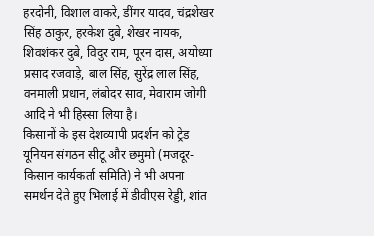हरदोनी, विशाल वाकरे, डींगर यादव, चंद्रशेखर सिंह ठाकुर, हरकेश दुबे, शेखर नायक, शिवशंकर दुबे, विदुर राम, पूरन दास, अयोध्या प्रसाद रजवाड़े, बाल सिंह, सुरेंद्र लाल सिंह, वनमाली प्रधान, लंबोदर साव, मेवाराम जोगी आदि ने भी हिस्सा लिया है।
किसानों के इस देशव्यापी प्रदर्शन को ट्रेड यूनियन संगठन सीटू और छमुमो (मजदूर-किसान कार्यकर्ता समिति) ने भी अपना समर्थन देते हुए भिलाई में डीवीएस रेड्डी, शांत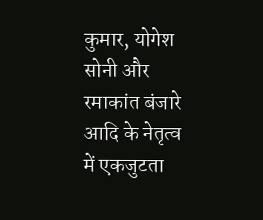कुमार, योगेश सोनी और रमाकांत बंजारे आदि के नेतृत्व में एकजुटता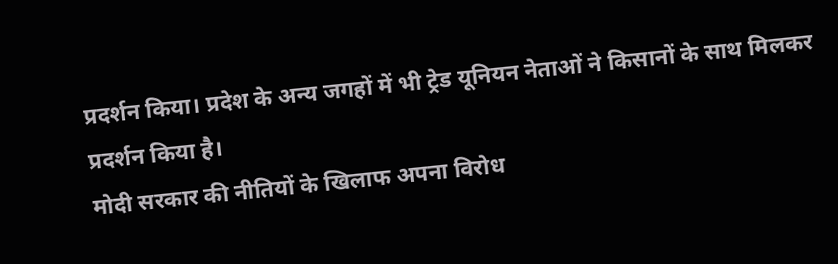प्रदर्शन किया। प्रदेश के अन्य जगहों में भी ट्रेड यूनियन नेताओं ने किसानों के साथ मिलकर प्रदर्शन किया है।
मोदी सरकार की नीतियों के खिलाफ अपना विरोध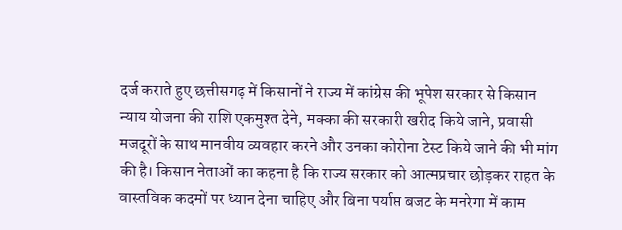दर्ज कराते हुए छत्तीसगढ़ में किसानों ने राज्य में कांग्रेस की भूपेश सरकार से किसान न्याय योजना की राशि एकमुश्त देने, मक्का की सरकारी खरीद किये जाने, प्रवासी मजदूरों के साथ मानवीय व्यवहार करने और उनका कोरोना टेस्ट किये जाने की भी मांग की है। किसान नेताओं का कहना है कि राज्य सरकार को आत्मप्रचार छोड़कर राहत के वास्तविक कदमों पर ध्यान देना चाहिए और बिना पर्याप्त बजट के मनरेगा में काम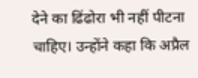देने का ढिंढोरा भी नहीं पीटना चाहिए। उन्होंने कहा कि अप्रैल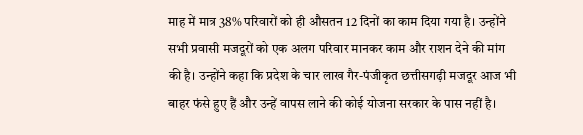माह में मात्र 38% परिवारों को ही औसतन 12 दिनों का काम दिया गया है। उन्होंने सभी प्रवासी मजदूरों को एक अलग परिवार मानकर काम और राशन देने की मांग की है। उन्होंने कहा कि प्रदेश के चार लाख गैर-पंजीकृत छत्तीसगढ़ी मजदूर आज भी बाहर फंसे हुए हैं और उन्हें वापस लाने की कोई योजना सरकार के पास नहीं है।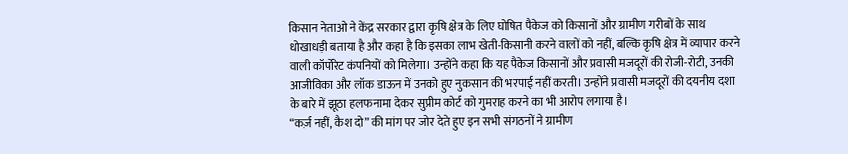किसान नेताओ ने केंद्र सरकार द्वारा कृषि क्षेत्र के लिए घोषित पैकेज को किसानों और ग्रामीण गरीबों के साथ धोखाधड़ी बताया है और कहा है कि इसका लाभ खेती-किसानी करने वालों को नहीं, बल्कि कृषि क्षेत्र में व्यापार करने वाली कॉर्पोरेट कंपनियों को मिलेगा। उन्होंने कहा कि यह पैकेज किसानों और प्रवासी मजदूरों की रोजी-रोटी, उनकी आजीविका और लॉक डाऊन में उनको हुए नुकसान की भरपाई नहीं करती। उन्होंने प्रवासी मजदूरों की दयनीय दशा के बारे में झूठा हलफनामा देकर सुप्रीम कोर्ट को गुमराह करने का भी आरोप लगाया है।
“कर्ज़ नहीं, कैश दो” की मांग पर जोर देते हुए इन सभी संगठनों ने ग्रामीण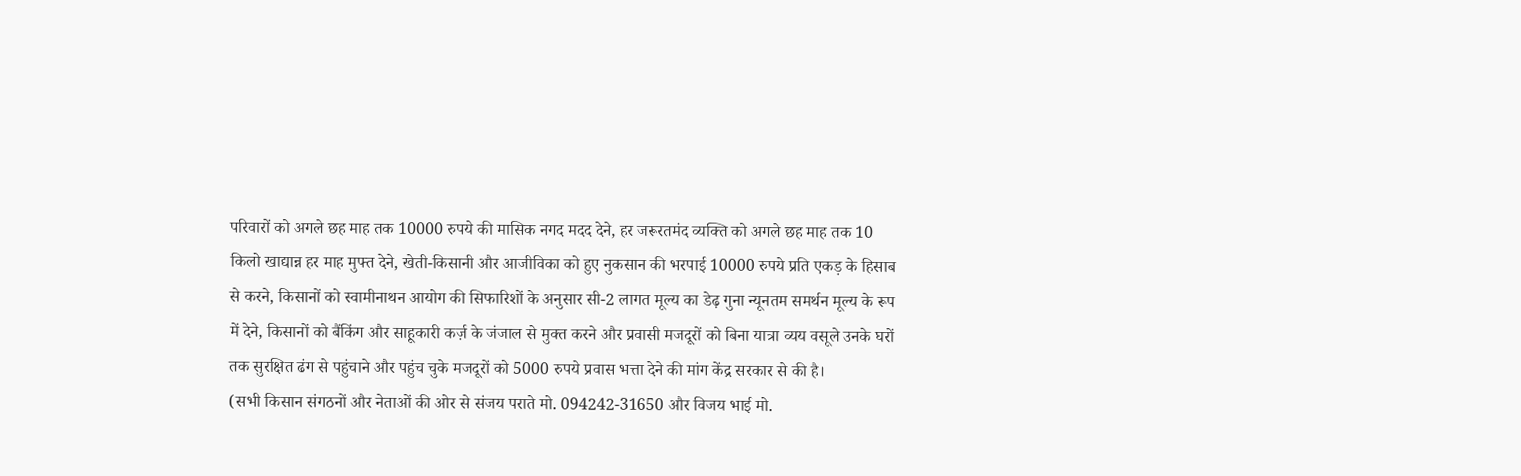परिवारों को अगले छह माह तक 10000 रुपये की मासिक नगद मदद देने, हर जरूरतमंद व्यक्ति को अगले छह माह तक 10 किलो खाद्यान्न हर माह मुफ्त देने, खेती-किसानी और आजीविका को हुए नुकसान की भरपाई 10000 रुपये प्रति एकड़ के हिसाब से करने, किसानों को स्वामीनाथन आयोग की सिफारिशों के अनुसार सी-2 लागत मूल्य का डेढ़ गुना न्यूनतम समर्थन मूल्य के रूप में देने, किसानों को बैंकिंग और साहूकारी कर्ज़ के जंजाल से मुक्त करने और प्रवासी मजदूरों को बिना यात्रा व्यय वसूले उनके घरों तक सुरक्षित ढंग से पहुंचाने और पहुंच चुके मजदूरों को 5000 रुपये प्रवास भत्ता देने की मांग केंद्र सरकार से की है।
(सभी किसान संगठनों और नेताओं की ओर से संजय पराते मो. 094242-31650 और विजय भाई मो.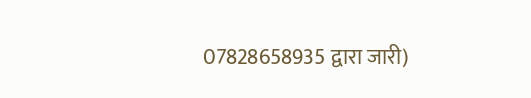07828658935 द्वारा जारी)